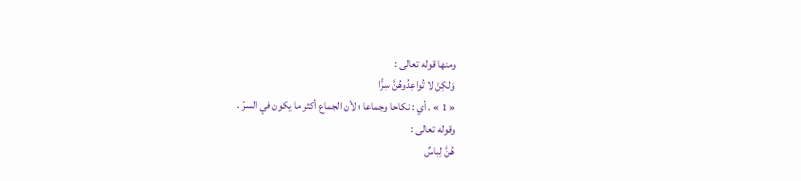ومنها قوله تعالى :
وَلكِنْ لا تُواعِدُوهُنَّ سِرًّا
« 1 » . أي : نكاحا وجماعا ؛ لأن الجماع أكثر ما يكون في السرّ .
وقوله تعالى :
هُنَّ لِباسٌ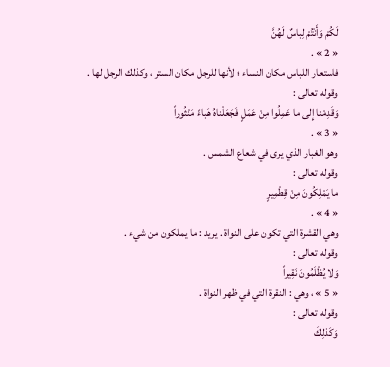لَكُمْ وَأَنْتُمْ لِباسٌ لَهُنَّ
« 2 » .
فاستعار اللباس مكان النساء ؛ لأنها للرجل مكان الستر ، وكذلك الرجل لها .
وقوله تعالى :
وَقَدِمْنا إِلى ما عَمِلُوا مِنْ عَمَلٍ فَجَعَلْناهُ هَباءً مَنْثُوراً
« 3 » .
وهو الغبار الذي يرى في شعاع الشمس .
وقوله تعالى :
ما يَمْلِكُونَ مِنْ قِطْمِيرٍ
« 4 » .
وهي القشرة التي تكون على النواة . يريد : ما يملكون من شيء .
وقوله تعالى :
وَلا يُظْلَمُونَ نَقِيراً
« 5 » ، وهي : النقرة التي في ظهر النواة .
وقوله تعالى :
وَكَذلِكَ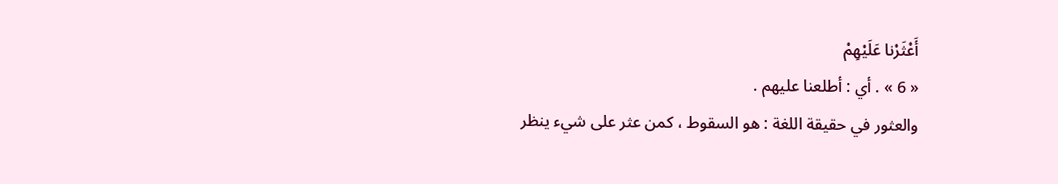أَعْثَرْنا عَلَيْهِمْ
« 6 » . أي : أطلعنا عليهم .
والعثور في حقيقة اللغة : هو السقوط ، كمن عثر على شيء ينظر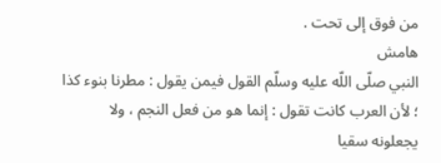من فوق إلى تحت .
هامش
النبي صلّى اللّه عليه وسلّم القول فيمن يقول : مطرنا بنوء كذا ؛ لأن العرب كانت تقول : إنما هو من فعل النجم ، ولا يجعلونه سقيا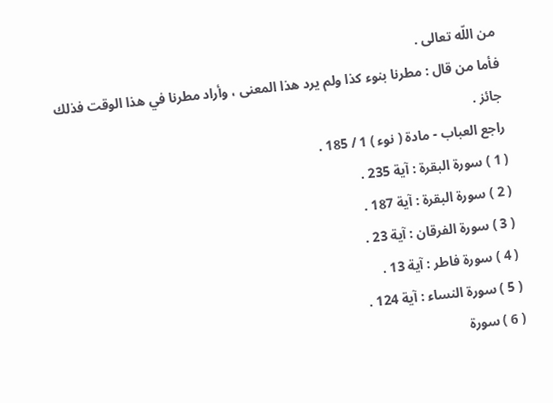من اللّه تعالى .
فأما من قال : مطرنا بنوء كذا ولم يرد هذا المعنى ، وأراد مطرنا في هذا الوقت فذلك جائز .
راجع العباب - مادة ( نوء ) 1 / 185 .
( 1 ) سورة البقرة : آية 235 .
( 2 ) سورة البقرة : آية 187 .
( 3 ) سورة الفرقان : آية 23 .
( 4 ) سورة فاطر : آية 13 .
( 5 ) سورة النساء : آية 124 .
( 6 ) سورة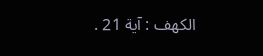الكهف : آية 21 .